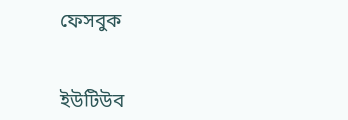ফেসবুক


ইউটিউব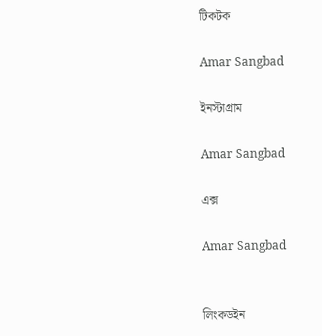টিকটক

Amar Sangbad

ইনস্টাগ্রাম

Amar Sangbad

এক্স

Amar Sangbad


লিংকডইন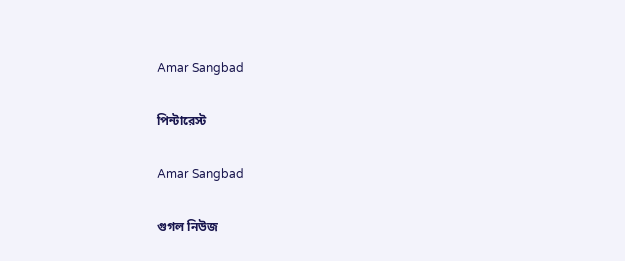Amar Sangbad

পিন্টারেস্ট

Amar Sangbad

গুগল নিউজ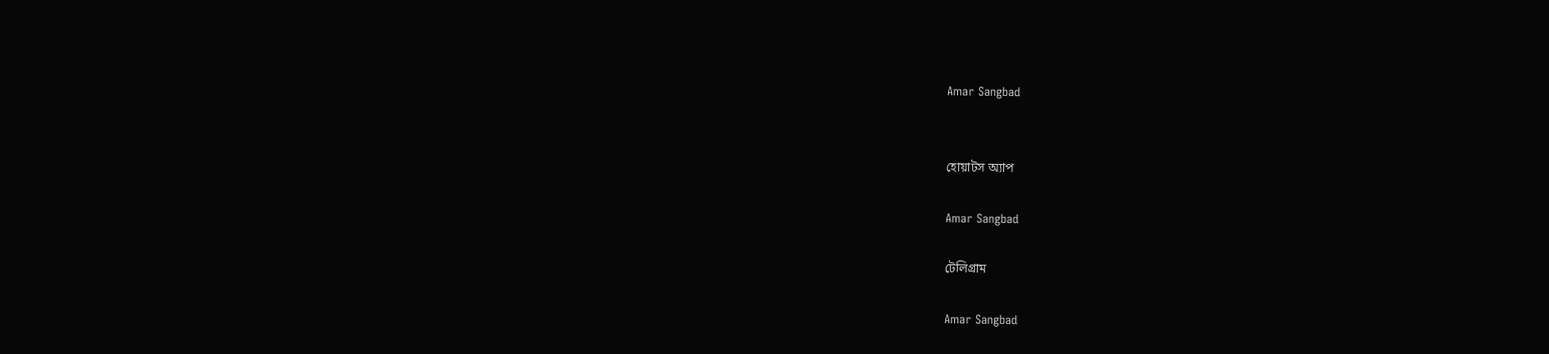Amar Sangbad


হোয়াটস অ্যাপ

Amar Sangbad

টেলিগ্রাম

Amar Sangbad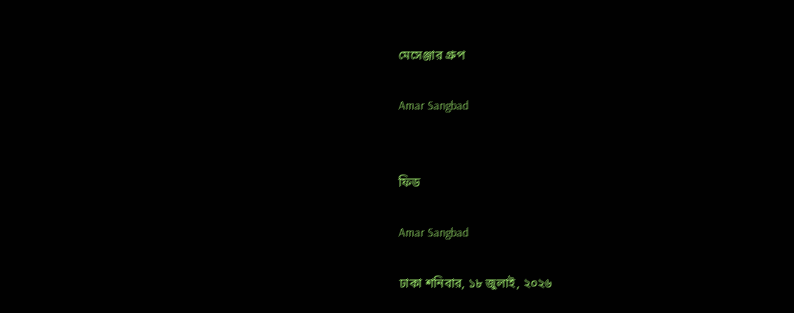মেসেঞ্জার গ্রুপ

Amar Sangbad


ফিড

Amar Sangbad

ঢাকা শনিবার, ১৮ জুলাই, ২০২৬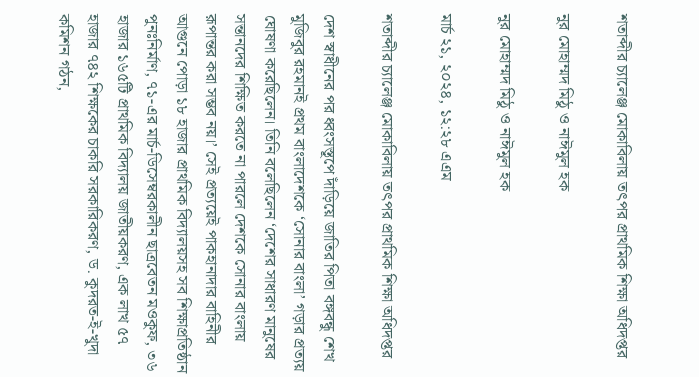শতাব্দীর চ্যালেঞ্জ মোকাবিলায় তৎপর প্রাথমিক শিক্ষা অধিদপ্তর

নুর মোহাম্মদ মিঠু ও নাঈমুল হক

নুর মোহাম্মদ মিঠু ও নাঈমুল হক

মার্চ ২১, ২০২৪, ১২:২৮ এএম

শতাব্দীর চ্যালেঞ্জ মোকাবিলায় তৎপর প্রাথমিক শিক্ষা অধিদপ্তর

দেশ স্বাধীনের পর ধ্বংসস্তূপে দাঁড়িয়ে জাতির পিতা বঙ্গবন্ধু শেখ মুজিবুর রহমানই প্রথম বাংলাদেশকে ‘সোনার বাংলা’ গড়ার প্রত্যয় ঘোষণা করেছিলেন। তিনি বলেছিলেন ‘দেশের সাধারণ মানুষের সন্তানদের শিক্ষিত করতে না পারলে দেশকে সোনার বাংলায় রূপান্তর করা সম্ভব নয়।’ সেই প্রত্যয়েই পাকহানাদার বাহিনীর আগুনে পোড়া ১৮ হাজার প্রাথমিক বিদ্যালয়সহ সব শিক্ষাপ্রতিষ্ঠান পুনঃনির্মাণ, ৭১-এর মার্চ-ডিসেম্বরকালীন ছাত্রবেতন মওকুফ, ৩৬ হাজার ১৬৫টি প্রাথমিক বিদ্যালয় জাতীয়করণ, এক লাখ ৫৭ হাজার ৭৪২ শিক্ষকের চাকরি সরকারিকরণ, ড. কুদরত-ই-খুদা কমিশন গঠন,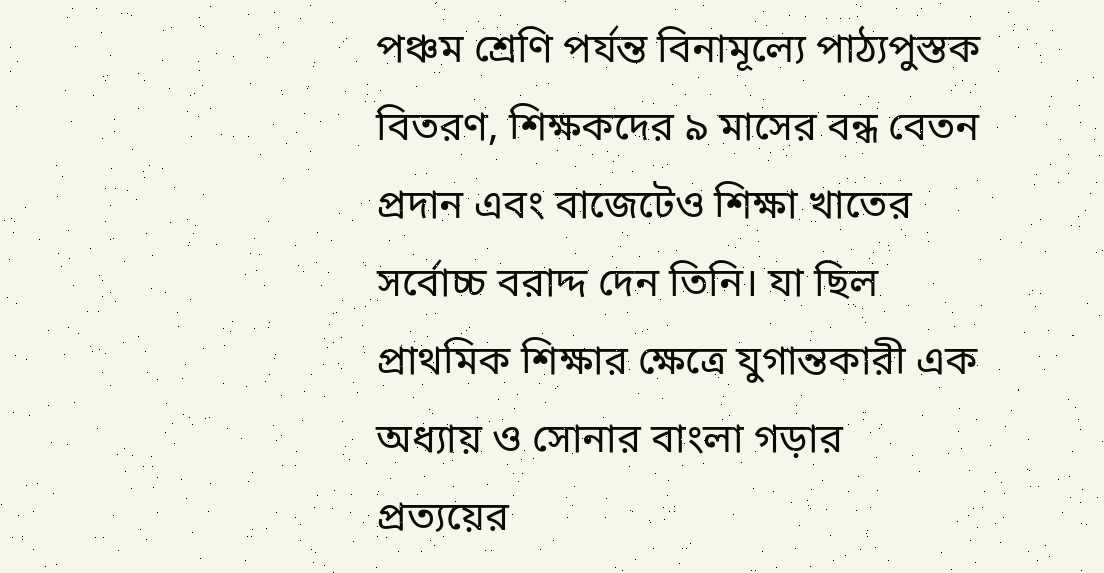পঞ্চম শ্রেণি পর্যন্ত বিনামূল্যে পাঠ্যপুস্তক বিতরণ, শিক্ষকদের ৯ মাসের বন্ধ বেতন প্রদান এবং বাজেটেও শিক্ষা খাতের সর্বোচ্চ বরাদ্দ দেন তিনি। যা ছিল প্রাথমিক শিক্ষার ক্ষেত্রে যুগান্তকারী এক অধ্যায় ও সোনার বাংলা গড়ার প্রত্যয়ের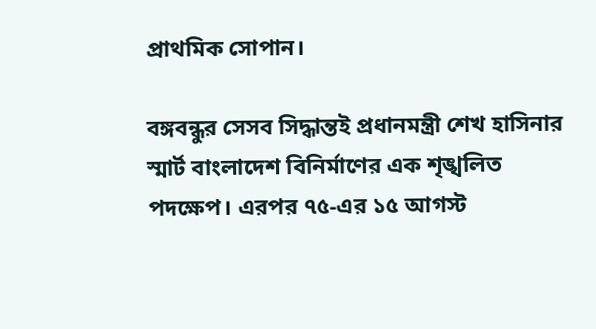প্রাথমিক সোপান।

বঙ্গবন্ধুর সেসব সিদ্ধান্তই প্রধানমন্ত্রী শেখ হাসিনার স্মার্ট বাংলাদেশ বিনির্মাণের এক শৃঙ্খলিত পদক্ষেপ। এরপর ৭৫-এর ১৫ আগস্ট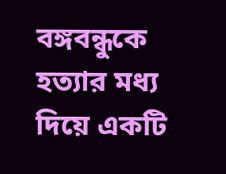বঙ্গবন্ধুকে হত্যার মধ্য দিয়ে একটি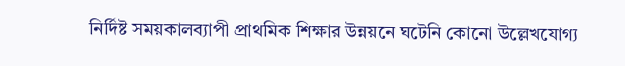নির্দিষ্ট সময়কালব্যাপী প্রাথমিক শিক্ষার উন্নয়নে ঘটেনি কোনো উল্লেখযোগ্য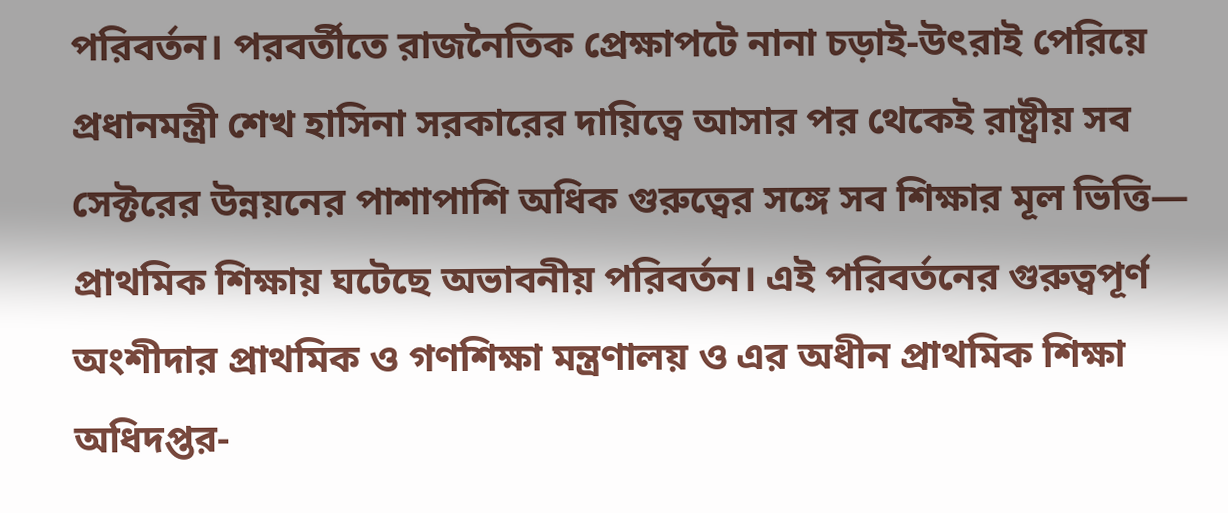পরিবর্তন। পরবর্তীতে রাজনৈতিক প্রেক্ষাপটে নানা চড়াই-উৎরাই পেরিয়ে প্রধানমন্ত্রী শেখ হাসিনা সরকারের দায়িত্বে আসার পর থেকেই রাষ্ট্রীয় সব সেক্টরের উন্নয়নের পাশাপাশি অধিক গুরুত্বের সঙ্গে সব শিক্ষার মূল ভিত্তি— প্রাথমিক শিক্ষায় ঘটেছে অভাবনীয় পরিবর্তন। এই পরিবর্তনের গুরুত্বপূর্ণ অংশীদার প্রাথমিক ও গণশিক্ষা মন্ত্রণালয় ও এর অধীন প্রাথমিক শিক্ষা অধিদপ্তর-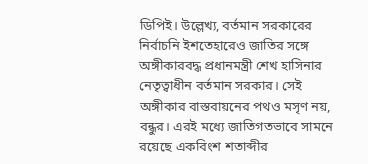ডিপিই। উল্লেখ্য, বর্তমান সরকারের নির্বাচনি ইশতেহারেও জাতির সঙ্গে অঙ্গীকারবদ্ধ প্রধানমন্ত্রী শেখ হাসিনার নেতৃত্বাধীন বর্তমান সরকার। সেই অঙ্গীকার বাস্তবায়নের পথও মসৃণ নয়, বন্ধুর। এরই মধ্যে জাতিগতভাবে সামনে রয়েছে একবিংশ শতাব্দীর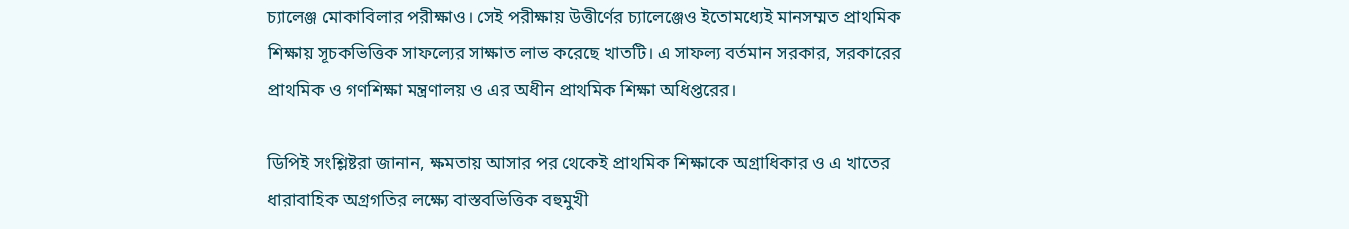চ্যালেঞ্জ মোকাবিলার পরীক্ষাও। সেই পরীক্ষায় উত্তীর্ণের চ্যালেঞ্জেও ইতোমধ্যেই মানসম্মত প্রাথমিক শিক্ষায় সূচকভিত্তিক সাফল্যের সাক্ষাত লাভ করেছে খাতটি। এ সাফল্য বর্তমান সরকার, সরকারের প্রাথমিক ও গণশিক্ষা মন্ত্রণালয় ও এর অধীন প্রাথমিক শিক্ষা অধিপ্তরের।

ডিপিই সংশ্লিষ্টরা জানান, ক্ষমতায় আসার পর থেকেই প্রাথমিক শিক্ষাকে অগ্রাধিকার ও এ খাতের ধারাবাহিক অগ্রগতির লক্ষ্যে বাস্তবভিত্তিক বহুমুখী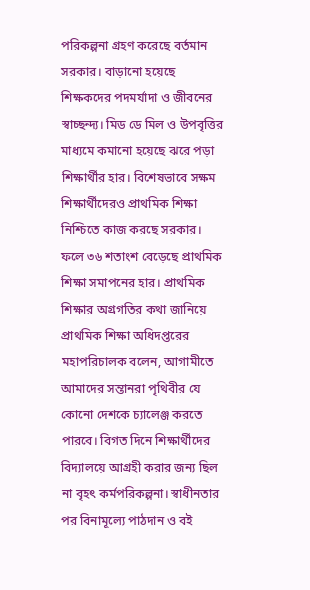পরিকল্পনা গ্রহণ করেছে বর্তমান সরকার। বাড়ানো হয়েছে শিক্ষকদের পদমর্যাদা ও জীবনের স্বাচ্ছন্দ্য। মিড ডে মিল ও উপবৃত্তির মাধ্যমে কমানো হয়েছে ঝরে পড়া শিক্ষার্থীর হার। বিশেষভাবে সক্ষম শিক্ষার্থীদেরও প্রাথমিক শিক্ষা নিশ্চিতে কাজ করছে সরকার। ফলে ৩৬ শতাংশ বেড়েছে প্রাথমিক শিক্ষা সমাপনের হার। প্রাথমিক শিক্ষার অগ্রগতির কথা জানিয়ে প্রাথমিক শিক্ষা অধিদপ্তরের মহাপরিচালক বলেন, আগামীতে আমাদের সন্তানরা পৃথিবীর যে কোনো দেশকে চ্যালেঞ্জ করতে পারবে। বিগত দিনে শিক্ষার্থীদের বিদ্যালয়ে আগ্রহী করার জন্য ছিল না বৃহৎ কর্মপরিকল্পনা। স্বাধীনতার পর বিনামূল্যে পাঠদান ও বই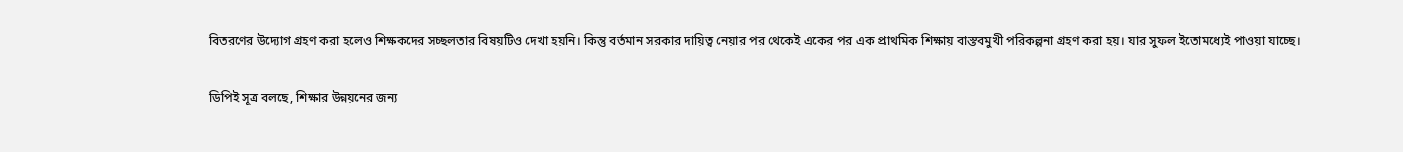বিতরণের উদ্যোগ গ্রহণ করা হলেও শিক্ষকদের সচ্ছলতার বিষয়টিও দেখা হয়নি। কিন্তু বর্তমান সরকার দায়িত্ব নেয়ার পর থেকেই একের পর এক প্রাথমিক শিক্ষায় বাস্তবমুখী পরিকল্পনা গ্রহণ করা হয়। যার সুফল ইতোমধ্যেই পাওয়া যাচ্ছে।

ডিপিই সূত্র বলছে, শিক্ষার উন্নয়নের জন্য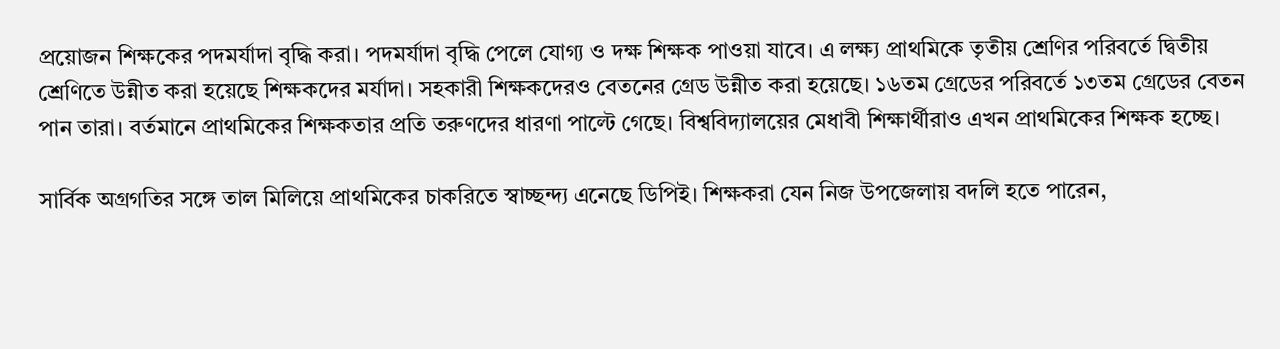প্রয়োজন শিক্ষকের পদমর্যাদা বৃদ্ধি করা। পদমর্যাদা বৃদ্ধি পেলে যোগ্য ও দক্ষ শিক্ষক পাওয়া যাবে। এ লক্ষ্য প্রাথমিকে তৃতীয় শ্রেণির পরিবর্তে দ্বিতীয় শ্রেণিতে উন্নীত করা হয়েছে শিক্ষকদের মর্যাদা। সহকারী শিক্ষকদেরও বেতনের গ্রেড উন্নীত করা হয়েছে। ১৬তম গ্রেডের পরিবর্তে ১৩তম গ্রেডের বেতন পান তারা। বর্তমানে প্রাথমিকের শিক্ষকতার প্রতি তরুণদের ধারণা পাল্টে গেছে। বিশ্ববিদ্যালয়ের মেধাবী শিক্ষার্থীরাও এখন প্রাথমিকের শিক্ষক হচ্ছে।

সার্বিক অগ্রগতির সঙ্গে তাল মিলিয়ে প্রাথমিকের চাকরিতে স্বাচ্ছন্দ্য এনেছে ডিপিই। শিক্ষকরা যেন নিজ উপজেলায় বদলি হতে পারেন,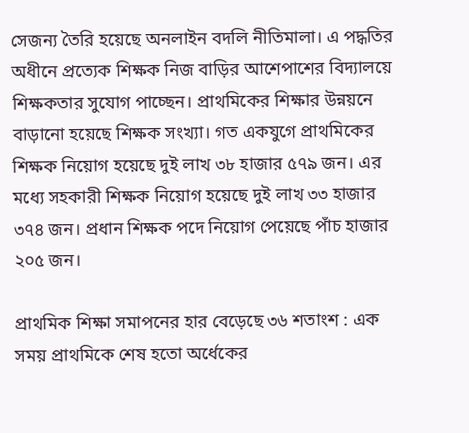সেজন্য তৈরি হয়েছে অনলাইন বদলি নীতিমালা। এ পদ্ধতির অধীনে প্রত্যেক শিক্ষক নিজ বাড়ির আশেপাশের বিদ্যালয়ে শিক্ষকতার সুযোগ পাচ্ছেন। প্রাথমিকের শিক্ষার উন্নয়নে বাড়ানো হয়েছে শিক্ষক সংখ্যা। গত একযুগে প্রাথমিকের শিক্ষক নিয়োগ হয়েছে দুই লাখ ৩৮ হাজার ৫৭৯ জন। এর মধ্যে সহকারী শিক্ষক নিয়োগ হয়েছে দুই লাখ ৩৩ হাজার ৩৭৪ জন। প্রধান শিক্ষক পদে নিয়োগ পেয়েছে পাঁচ হাজার ২০৫ জন।

প্রাথমিক শিক্ষা সমাপনের হার বেড়েছে ৩৬ শতাংশ : এক সময় প্রাথমিকে শেষ হতো অর্ধেকের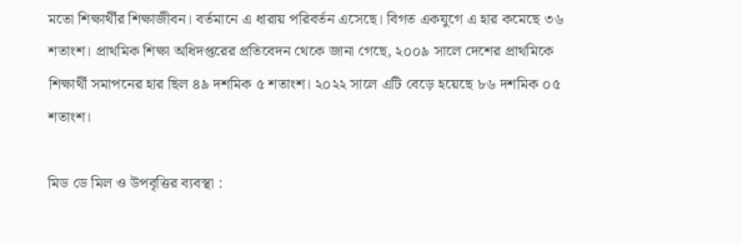মতো শিক্ষার্থীর শিক্ষাজীবন। বর্তমানে এ ধারায় পরিবর্তন এসেছে। বিগত একযুগে এ হার কমেছে ৩৬ শতাংশ। প্রাথমিক শিক্ষা অধিদপ্তরের প্রতিবেদন থেকে জানা গেছে, ২০০৯ সালে দেশের প্রাথমিকে শিক্ষার্থী সমাপনের হার ছিল ৪৯ দশমিক ৫ শতাংশ। ২০২২ সালে এটি বেড়ে হয়েছে ৮৬ দশমিক ০৫ শতাংশ।

মিড ডে মিল ও উপবৃত্তির ব্যবস্থা :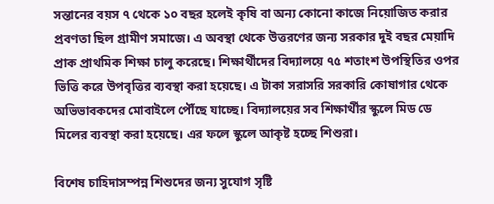সন্তানের বয়স ৭ থেকে ১০ বছর হলেই কৃষি বা অন্য কোনো কাজে নিয়োজিত করার প্রবণতা ছিল গ্রামীণ সমাজে। এ অবস্থা থেকে উত্তরণের জন্য সরকার দুই বছর মেয়াদি প্রাক প্রাথমিক শিক্ষা চালু করেছে। শিক্ষার্থীদের বিদ্যালয়ে ৭৫ শতাংশ উপস্থিতির ওপর ভিত্তি করে উপবৃত্তির ব্যবস্থা করা হয়েছে। এ টাকা সরাসরি সরকারি কোষাগার থেকে অভিভাবকদের মোবাইলে পৌঁছে যাচ্ছে। বিদ্যালয়ের সব শিক্ষার্থীর স্কুলে মিড ডে মিলের ব্যবস্থা করা হয়েছে। এর ফলে স্কুলে আকৃষ্ট হচ্ছে শিশুরা।

বিশেষ চাহিদাসম্পন্ন শিশুদের জন্য সুযোগ সৃষ্টি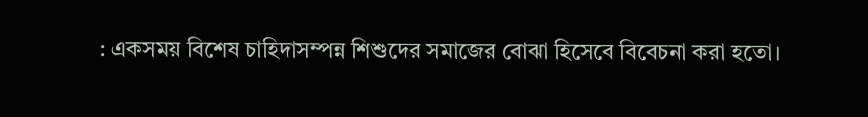: একসময় বিশেষ চাহিদাসম্পন্ন শিশুদের সমাজের বোঝা হিসেবে বিবেচনা করা হতো।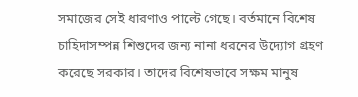সমাজের সেই ধারণাও পাল্টে গেছে। বর্তমানে বিশেষ চাহিদাসম্পন্ন শিশুদের জন্য নানা ধরনের উদ্যোগ গ্রহণ করেছে সরকার। তাদের বিশেষভাবে সক্ষম মানুষ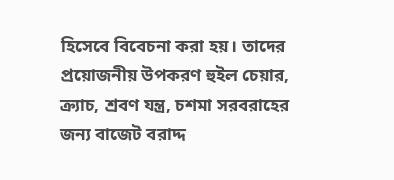হিসেবে বিবেচনা করা হয়। তাদের প্রয়োজনীয় উপকরণ হুইল চেয়ার, ক্র্যাচ, শ্রবণ যন্ত্র, চশমা সরবরাহের জন্য বাজেট বরাদ্দ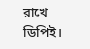রাখে ডিপিই।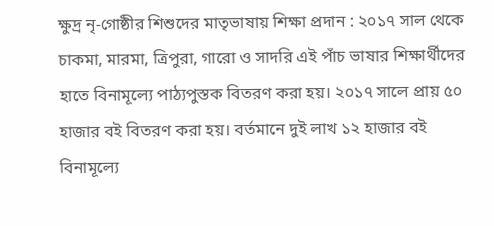ক্ষুদ্র নৃ-গোষ্ঠীর শিশুদের মাতৃভাষায় শিক্ষা প্রদান : ২০১৭ সাল থেকে চাকমা, মারমা, ত্রিপুরা, গারো ও সাদরি এই পাঁচ ভাষার শিক্ষার্থীদের হাতে বিনামূল্যে পাঠ্যপুস্তক বিতরণ করা হয়। ২০১৭ সালে প্রায় ৫০ হাজার বই বিতরণ করা হয়। বর্তমানে দুই লাখ ১২ হাজার বই বিনামূল্যে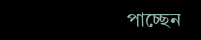পাচ্ছেন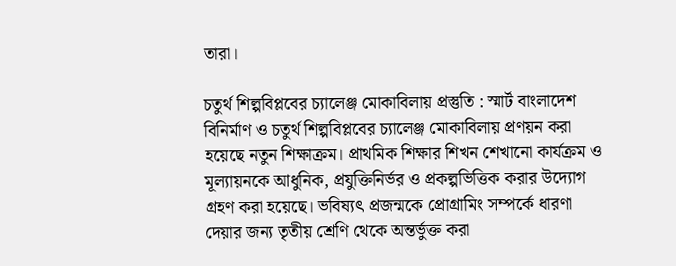তারা।

চতুর্থ শিল্পবিপ্লবের চ্যালেঞ্জ মোকাবিলায় প্রস্তুতি : স্মার্ট বাংলাদেশ বিনির্মাণ ও চতুর্থ শিল্পবিপ্লবের চ্যালেঞ্জ মোকাবিলায় প্রণয়ন করা হয়েছে নতুন শিক্ষাক্রম। প্রাথমিক শিক্ষার শিখন শেখানো কার্যক্রম ও মূল্যায়নকে আধুনিক, প্রযুক্তিনির্ভর ও প্রকল্পভিত্তিক করার উদ্যোগ গ্রহণ করা হয়েছে। ভবিষ্যৎ প্রজন্মকে প্রোগ্রামিং সম্পর্কে ধারণা দেয়ার জন্য তৃতীয় শ্রেণি থেকে অন্তর্ভুক্ত করা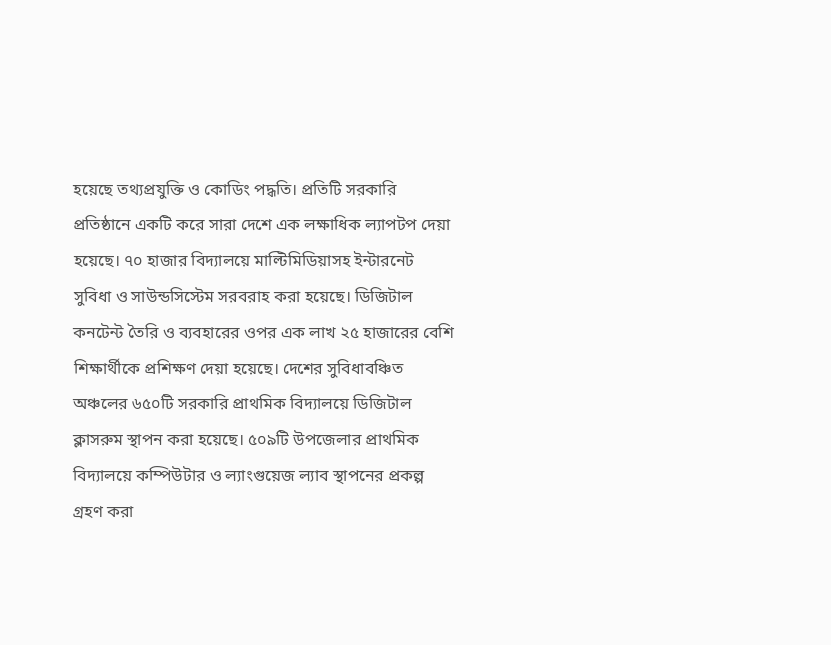হয়েছে তথ্যপ্রযুক্তি ও কোডিং পদ্ধতি। প্রতিটি সরকারি প্রতিষ্ঠানে একটি করে সারা দেশে এক লক্ষাধিক ল্যাপটপ দেয়া হয়েছে। ৭০ হাজার বিদ্যালয়ে মাল্টিমিডিয়াসহ ইন্টারনেট সুবিধা ও সাউন্ডসিস্টেম সরবরাহ করা হয়েছে। ডিজিটাল কনটেন্ট তৈরি ও ব্যবহারের ওপর এক লাখ ২৫ হাজারের বেশি শিক্ষার্থীকে প্রশিক্ষণ দেয়া হয়েছে। দেশের সুবিধাবঞ্চিত অঞ্চলের ৬৫০টি সরকারি প্রাথমিক বিদ্যালয়ে ডিজিটাল ক্লাসরুম স্থাপন করা হয়েছে। ৫০৯টি উপজেলার প্রাথমিক বিদ্যালয়ে কম্পিউটার ও ল্যাংগুয়েজ ল্যাব স্থাপনের প্রকল্প গ্রহণ করা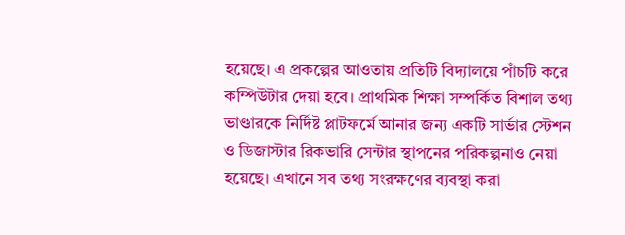হয়েছে। এ প্রকল্পের আওতায় প্রতিটি বিদ্যালয়ে পাঁচটি করে কম্পিউটার দেয়া হবে। প্রাথমিক শিক্ষা সম্পর্কিত বিশাল তথ্য ভাণ্ডারকে নির্দিষ্ট প্লাটফর্মে আনার জন্য একটি সার্ভার স্টেশন ও ডিজাস্টার রিকভারি সেন্টার স্থাপনের পরিকল্পনাও নেয়া হয়েছে। এখানে সব তথ্য সংরক্ষণের ব্যবস্থা করা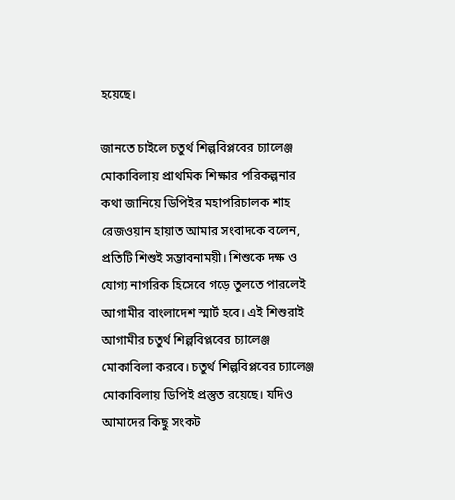হয়েছে।

জানতে চাইলে চতুর্থ শিল্পবিপ্লবের চ্যালেঞ্জ মোকাবিলায় প্রাথমিক শিক্ষার পরিকল্পনার কথা জানিয়ে ডিপিইর মহাপরিচালক শাহ রেজওয়ান হায়াত আমার সংবাদকে বলেন, প্রতিটি শিশুই সম্ভাবনাময়ী। শিশুকে দক্ষ ও যোগ্য নাগরিক হিসেবে গড়ে তুলতে পারলেই আগামীর বাংলাদেশ স্মার্ট হবে। এই শিশুরাই আগামীর চতুর্থ শিল্পবিপ্লবের চ্যালেঞ্জ মোকাবিলা করবে। চতুর্থ শিল্পবিপ্লবের চ্যালেঞ্জ মোকাবিলায় ডিপিই প্রস্তুত রয়েছে। যদিও আমাদের কিছু সংকট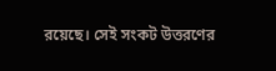রয়েছে। সেই সংকট উত্তরণের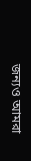জন্যও আমরা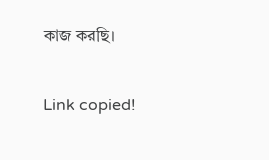কাজ করছি।


Link copied!